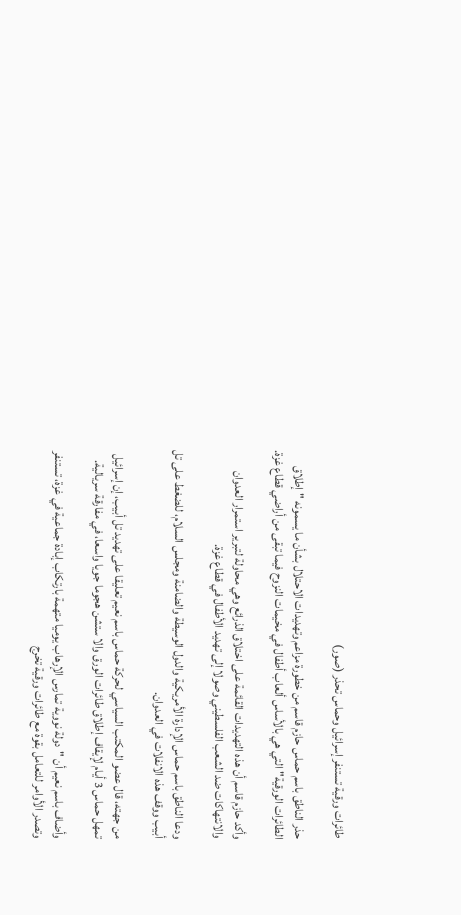طائرات ورقية تستنفر إسرائيل وحماس تحذر (صور)

حذر الناطق باسم حماس حازم قاسم من خطورة مزاعم وتهديدات الاحتلال بشأن ما يسمونه "إطلاق الطائرات الورقية" التي هي بالأساس ألعاب أطفال في مخيمات النزوح فيما تبقى من أراضي قطاع غزة.

وأكد حازم قاسم أن هذه التهديدات القائمة على اختلاق الذرائع وهي محاولة لتبرير استمرار العدوان والانتهاكات ضد الشعب الفلسطيني وصولا إلى تهديد الأطفال في قطاع غزة.

ودعا الناطق باسم حماس الإدارة الأمريكية والدول الوسيطة والضامنة ومجلس السلام، للضغط على تل أبيب ووقف هذه الانفلات في العدوان.

من جهته، قال عضو المكتب السياسي لحركة حماس باسم نعيم تعليقا على تهديد تل أبيب، إن إسرائيل تمهل ‌حماس 3 أيام لإيقاف إطلاق طائرات الورق والا ستشن هجوما جويا واسعا، في مفارقة سريالية.

وأضاف باسم نعيم أن "دولة نووية تمارس الإرهاب يوميا متهمة بارتكاب إبادة جماعية في ‌غزة، تستنفر وتصدر الأوامر للتعامل بقوة مع طائرات ورقية تخرج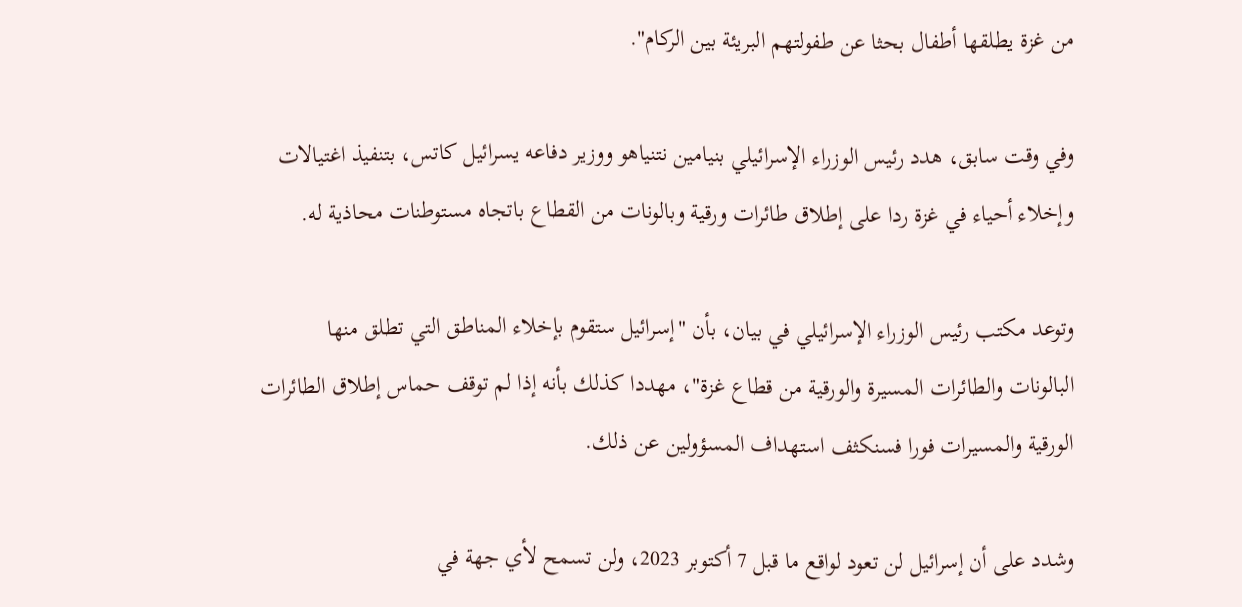من غزة يطلقها أطفال بحثا عن طفولتهم البريئة بين الركام".

وفي وقت سابق، هدد رئيس الوزراء الإسرائيلي بنيامين نتنياهو ووزير دفاعه يسرائيل كاتس، بتنفيذ اغتيالات وإخلاء أحياء في غزة ردا على إطلاق طائرات ورقية وبالونات من القطاع باتجاه مستوطنات محاذية له.

وتوعد مكتب رئيس الوزراء الإسرائيلي في بيان، بأن "إسرائيل ستقوم بإخلاء المناطق التي تطلق منها البالونات والطائرات المسيرة والورقية من قطاع غزة"، مهددا كذلك بأنه إذا لم توقف حماس إطلاق الطائرات الورقية والمسيرات فورا فسنكثف استهداف المسؤولين عن ذلك.

وشدد على أن إسرائيل لن تعود لواقع ما قبل 7 أكتوبر 2023، ولن تسمح لأي جهة في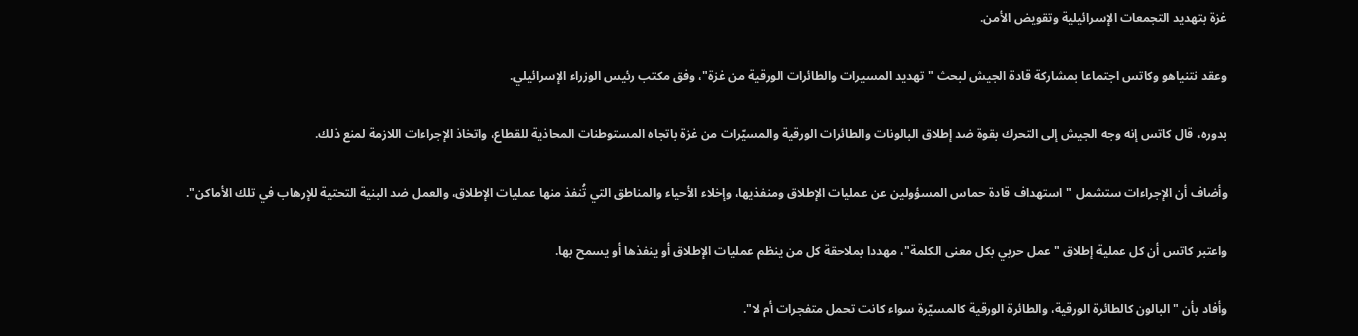غزة بتهديد التجمعات الإسرائيلية وتقويض الأمن.

وعقد نتنياهو وكاتس اجتماعا بمشاركة قادة الجيش لبحث "تهديد المسيرات والطائرات الورقية من غزة"، وفق مكتب رئيس الوزراء الإسرائيلي.

بدوره، قال كاتس إنه وجه الجيش إلى التحرك بقوة ضد إطلاق البالونات والطائرات الورقية والمسيّرات من غزة باتجاه المستوطنات المحاذية للقطاع، واتخاذ الإجراءات اللازمة لمنع ذلك.

وأضاف أن الإجراءات ستشمل "استهداف قادة حماس المسؤولين عن عمليات الإطلاق ومنفذيها، وإخلاء الأحياء والمناطق التي تُنفذ منها عمليات الإطلاق، والعمل ضد البنية التحتية للإرهاب في تلك الأماكن".

واعتبر كاتس أن كل عملية إطلاق "عمل حربي بكل معنى الكلمة"، مهددا بملاحقة كل من ينظم عمليات الإطلاق أو ينفذها أو يسمح بها.

وأفاد بأن "البالون كالطائرة الورقية، والطائرة الورقية كالمسيّرة سواء كانت تحمل متفجرات أم لا".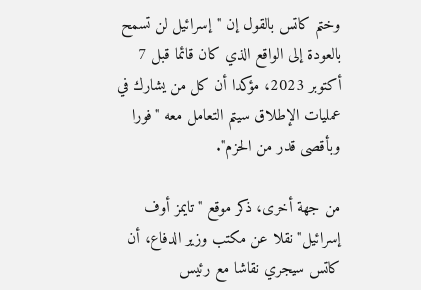وختم كاتس بالقول إن "إسرائيل لن تسمح بالعودة إلى الواقع الذي كان قائما قبل 7 أكتوبر 2023، مؤكدا أن كل من يشارك في عمليات الإطلاق سيتم التعامل معه "فورا وبأقصى قدر من الحزم".

من جهة أخرى، ذكر موقع "تايمز أوف إسرائيل" نقلا عن مكتب وزير الدفاع، أن كاتس سيجري نقاشا مع رئيس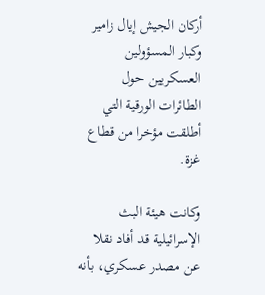أركان الجيش إيال زامير وكبار المسؤولين العسكريين حول الطائرات الورقية التي أطلقت مؤخرا من قطاع غزة.

وكانت هيئة البث الإسرائيلية قد أفاد نقلا عن مصدر عسكري، بأنه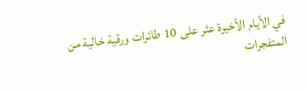في الأيام الأخيرة عثر على 10 طائرات ورقية خالية من المتفجرات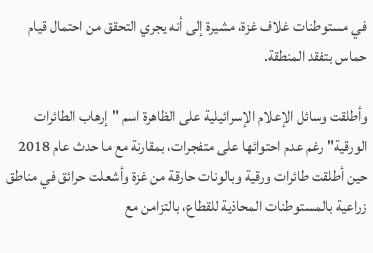في مستوطنات غلاف غزة، مشيرة إلى أنه يجري التحقق من احتمال قيام حماس بتفقد المنطقة.

وأطلقت وسائل الإعلام الإسرائيلية على الظاهرة اسم "إرهاب الطائرات الورقية" رغم عدم احتوائها على متفجرات، بمقارنة مع ما حدث عام 2018 حين أطلقت طائرات ورقية وبالونات حارقة من غزة وأشعلت حرائق في مناطق زراعية بالمستوطنات المحاذية للقطاع، بالتزامن مع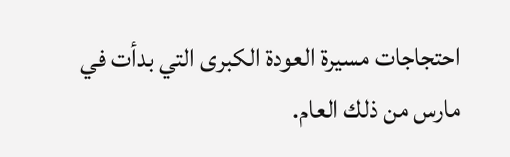احتجاجات مسيرة العودة الكبرى التي بدأت في مارس من ذلك العام.